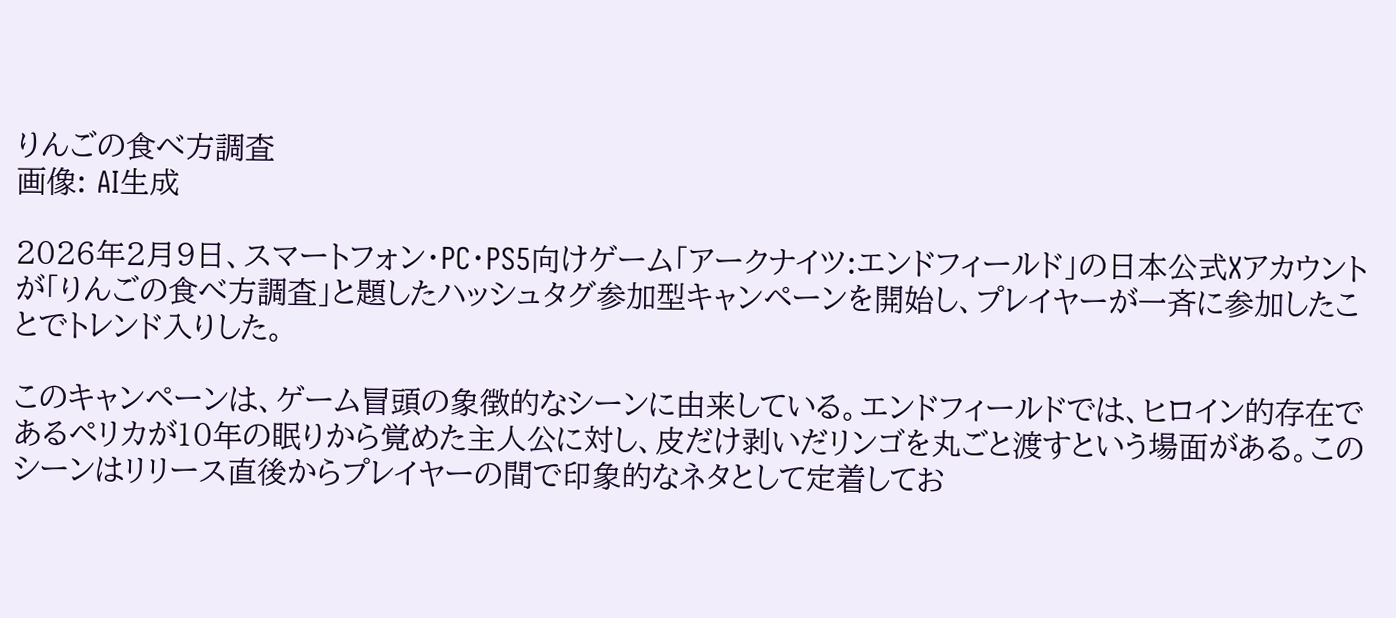りんごの食べ方調査
画像: AI生成

2026年2月9日、スマートフォン・PC・PS5向けゲーム「アークナイツ:エンドフィールド」の日本公式Xアカウントが「りんごの食べ方調査」と題したハッシュタグ参加型キャンペーンを開始し、プレイヤーが一斉に参加したことでトレンド入りした。

このキャンペーンは、ゲーム冒頭の象徴的なシーンに由来している。エンドフィールドでは、ヒロイン的存在であるペリカが10年の眠りから覚めた主人公に対し、皮だけ剥いだリンゴを丸ごと渡すという場面がある。このシーンはリリース直後からプレイヤーの間で印象的なネタとして定着してお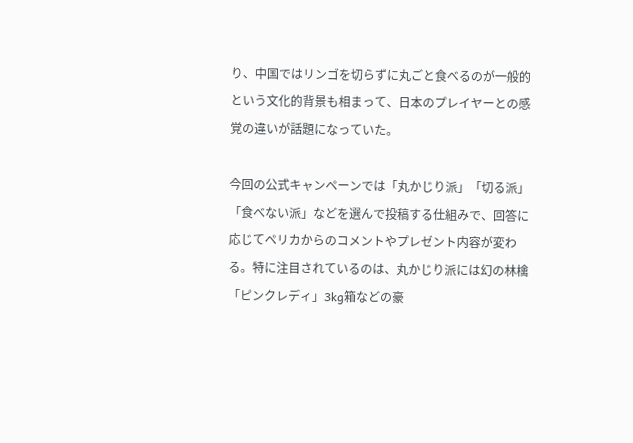り、中国ではリンゴを切らずに丸ごと食べるのが一般的という文化的背景も相まって、日本のプレイヤーとの感覚の違いが話題になっていた。

今回の公式キャンペーンでは「丸かじり派」「切る派」「食べない派」などを選んで投稿する仕組みで、回答に応じてペリカからのコメントやプレゼント内容が変わる。特に注目されているのは、丸かじり派には幻の林檎「ピンクレディ」3kg箱などの豪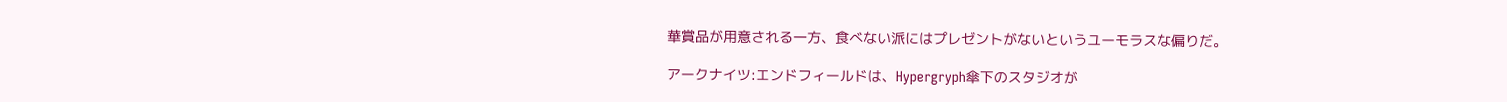華賞品が用意される一方、食べない派にはプレゼントがないというユーモラスな偏りだ。

アークナイツ:エンドフィールドは、Hypergryph傘下のスタジオが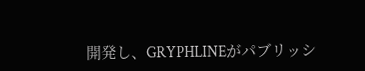開発し、GRYPHLINEがパブリッシ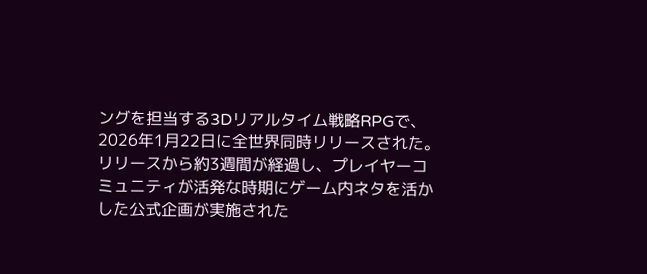ングを担当する3Dリアルタイム戦略RPGで、2026年1月22日に全世界同時リリースされた。リリースから約3週間が経過し、プレイヤーコミュニティが活発な時期にゲーム内ネタを活かした公式企画が実施された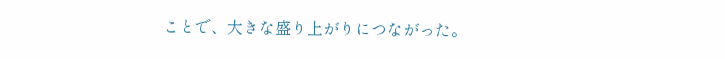ことで、大きな盛り上がりにつながった。